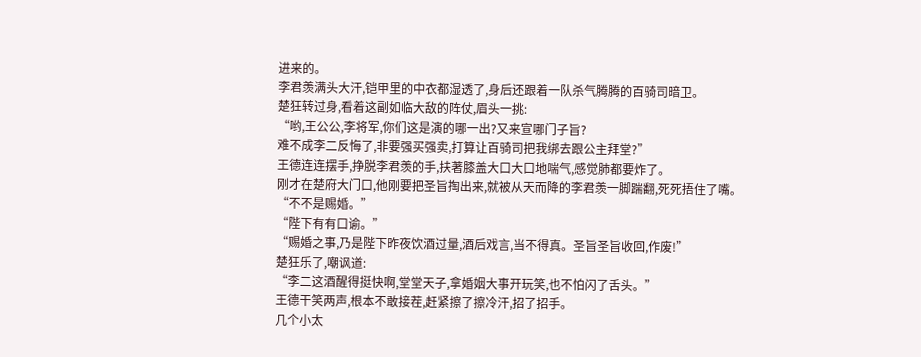进来的。
李君羡满头大汗,铠甲里的中衣都湿透了,身后还跟着一队杀气腾腾的百骑司暗卫。
楚狂转过身,看着这副如临大敌的阵仗,眉头一挑:
“哟,王公公,李将军,你们这是演的哪一出?又来宣哪门子旨?
难不成李二反悔了,非要强买强卖,打算让百骑司把我绑去跟公主拜堂?”
王德连连摆手,挣脱李君羡的手,扶著膝盖大口大口地喘气,感觉肺都要炸了。
刚才在楚府大门口,他刚要把圣旨掏出来,就被从天而降的李君羡一脚踹翻,死死捂住了嘴。
“不不是赐婚。”
“陛下有有口谕。”
“赐婚之事,乃是陛下昨夜饮酒过量,酒后戏言,当不得真。圣旨圣旨收回,作废!”
楚狂乐了,嘲讽道:
“李二这酒醒得挺快啊,堂堂天子,拿婚姻大事开玩笑,也不怕闪了舌头。”
王德干笑两声,根本不敢接茬,赶紧擦了擦冷汗,招了招手。
几个小太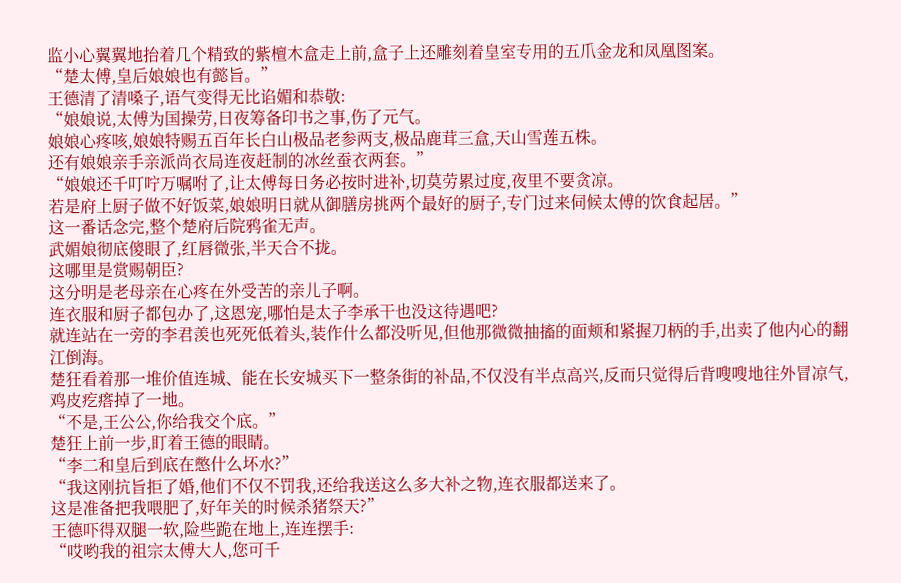监小心翼翼地抬着几个精致的紫檀木盒走上前,盒子上还雕刻着皇室专用的五爪金龙和凤凰图案。
“楚太傅,皇后娘娘也有懿旨。”
王德清了清嗓子,语气变得无比谄媚和恭敬:
“娘娘说,太傅为国操劳,日夜筹备印书之事,伤了元气。
娘娘心疼咳,娘娘特赐五百年长白山极品老参两支,极品鹿茸三盒,天山雪莲五株。
还有娘娘亲手亲派尚衣局连夜赶制的冰丝蚕衣两套。”
“娘娘还千叮咛万嘱咐了,让太傅每日务必按时进补,切莫劳累过度,夜里不要贪凉。
若是府上厨子做不好饭菜,娘娘明日就从御膳房挑两个最好的厨子,专门过来伺候太傅的饮食起居。”
这一番话念完,整个楚府后院鸦雀无声。
武媚娘彻底傻眼了,红唇微张,半天合不拢。
这哪里是赏赐朝臣?
这分明是老母亲在心疼在外受苦的亲儿子啊。
连衣服和厨子都包办了,这恩宠,哪怕是太子李承干也没这待遇吧?
就连站在一旁的李君羡也死死低着头,装作什么都没听见,但他那微微抽搐的面颊和紧握刀柄的手,出卖了他内心的翻江倒海。
楚狂看着那一堆价值连城、能在长安城买下一整条街的补品,不仅没有半点高兴,反而只觉得后背嗖嗖地往外冒凉气,鸡皮疙瘩掉了一地。
“不是,王公公,你给我交个底。”
楚狂上前一步,盯着王德的眼睛。
“李二和皇后到底在憋什么坏水?”
“我这刚抗旨拒了婚,他们不仅不罚我,还给我送这么多大补之物,连衣服都送来了。
这是准备把我喂肥了,好年关的时候杀猪祭天?”
王德吓得双腿一软,险些跪在地上,连连摆手:
“哎哟我的祖宗太傅大人,您可千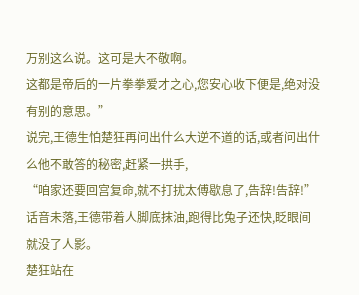万别这么说。这可是大不敬啊。
这都是帝后的一片拳拳爱才之心,您安心收下便是,绝对没有别的意思。”
说完,王德生怕楚狂再问出什么大逆不道的话,或者问出什么他不敢答的秘密,赶紧一拱手,
“咱家还要回宫复命,就不打扰太傅歇息了,告辞!告辞!”
话音未落,王德带着人脚底抹油,跑得比兔子还快,眨眼间就没了人影。
楚狂站在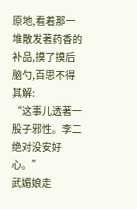原地,看着那一堆散发著药香的补品,摸了摸后脑勺,百思不得其解:
“这事儿透著一股子邪性。李二绝对没安好心。”
武媚娘走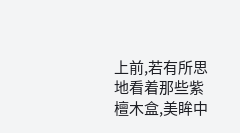上前,若有所思地看着那些紫檀木盒,美眸中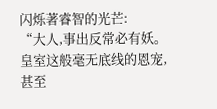闪烁著睿智的光芒:
“大人,事出反常必有妖。皇室这般毫无底线的恩宠,甚至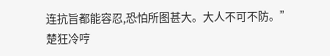连抗旨都能容忍,恐怕所图甚大。大人不可不防。”
楚狂冷哼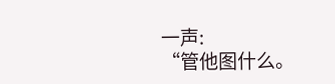一声:
“管他图什么。